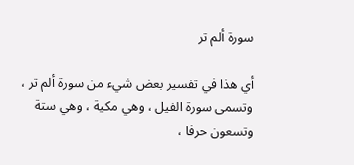سورة ألم تر

أي هذا في تفسير بعض شيء من سورة ألم تر ، وتسمى سورة الفيل ، وهي مكية ، وهي ستة وتسعون حرفا ،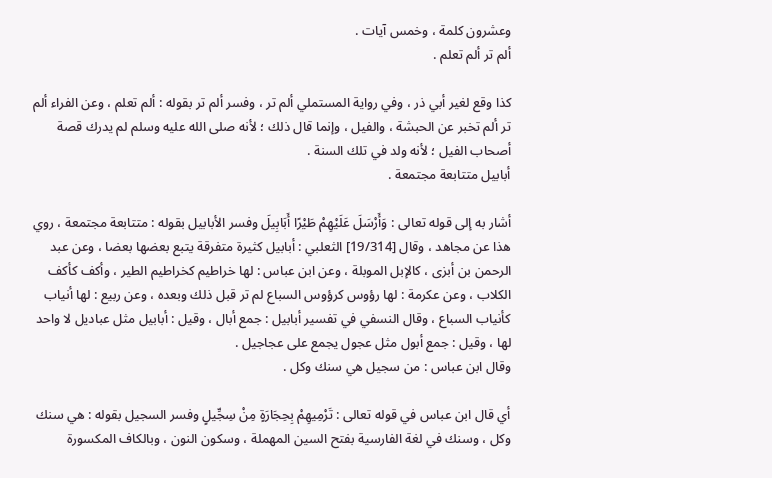وعشرون كلمة ، وخمس آيات .
ألم تر ألم تعلم .

كذا وقع لغير أبي ذر ، وفي رواية المستملي ألم تر ، وفسر ألم تر بقوله : ألم تعلم ، وعن الفراء ألم تر ألم تخبر عن الحبشة ، والفيل ، وإنما قال ذلك ؛ لأنه صلى الله عليه وسلم لم يدرك قصة أصحاب الفيل ؛ لأنه ولد في تلك السنة .
أبابيل متتابعة مجتمعة .

أشار به إلى قوله تعالى : وَأَرْسَلَ عَلَيْهِمْ طَيْرًا أَبَابِيلَ وفسر الأبابيل بقوله : متتابعة مجتمعة ، روي هذا عن مجاهد ، وقال [19/314] الثعلبي : أبابيل كثيرة متفرقة يتبع بعضها بعضا ، وعن عبد الرحمن بن أبزى ، كالإبل الموبلة ، وعن ابن عباس : لها خراطيم كخراطيم الطير ، وأكف كأكف الكلاب ، وعن عكرمة : لها رؤوس كرؤوس السباع لم تر قبل ذلك وبعده ، وعن ربيع : لها أنياب كأنياب السباع ، وقال النسفي في تفسير أبابيل : جمع أبال ، وقيل : أبابيل مثل عباديل لا واحد لها ، وقيل : جمع أبول مثل عجول يجمع على عجاجيل .
وقال ابن عباس : من سجيل هي سنك وكل .

أي قال ابن عباس في قوله تعالى : تَرْمِيهِمْ بِحِجَارَةٍ مِنْ سِجِّيلٍ وفسر السجيل بقوله : هي سنك وكل ، وسنك في لغة الفارسية بفتح السين المهملة ، وسكون النون ، وبالكاف المكسورة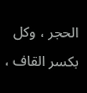الحجر ، وكل بكسر القاف ،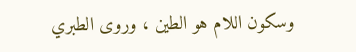وسكون اللام هو الطين ، وروى الطبري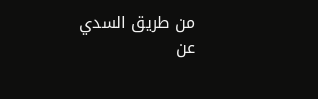من طريق السدي عن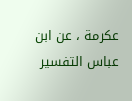عكرمة ، عن ابن عباس التفسير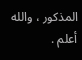المذكور ، والله أعلم .